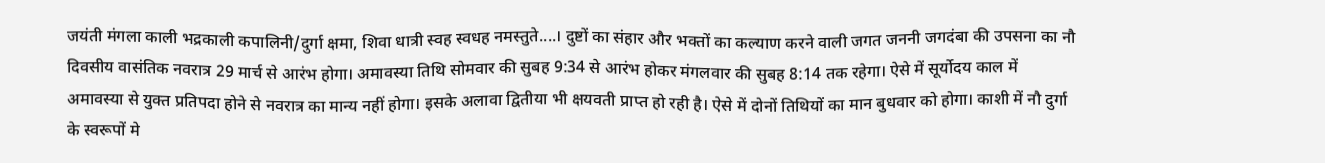जयंती मंगला काली भद्रकाली कपालिनी/दुर्गा क्षमा, शिवा धात्री स्वह स्वधह नमस्तुते....। दुष्टों का संहार और भक्तों का कल्याण करने वाली जगत जननी जगदंबा की उपसना का नौ दिवसीय वासंतिक नवरात्र 29 मार्च से आरंभ होगा। अमावस्या तिथि सोमवार की सुबह 9:34 से आरंभ होकर मंगलवार की सुबह 8:14 तक रहेगा। ऐसे में सूर्योदय काल में अमावस्या से युक्त प्रतिपदा होने से नवरात्र का मान्य नहीं होगा। इसके अलावा द्वितीया भी क्षयवती प्राप्त हो रही है। ऐसे में दोनों तिथियों का मान बुधवार को होगा। काशी में नौ दुर्गा के स्वरूपों मे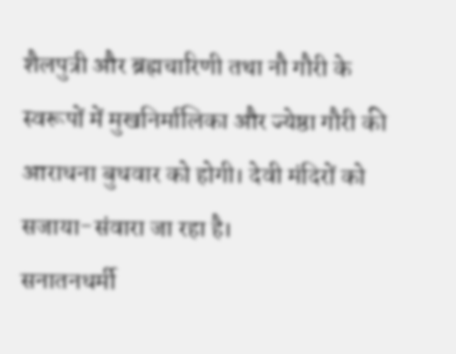शैलपुत्री और ब्रह्मचारिणी तथा नौ गौरी के स्वरूपों में मुखनिर्मालिका और ज्येष्ठा गौरी की आराधना बुधवार को होगी। देवी मंदिरों को सजाया-संवारा जा रहा है।
सनातनधर्मी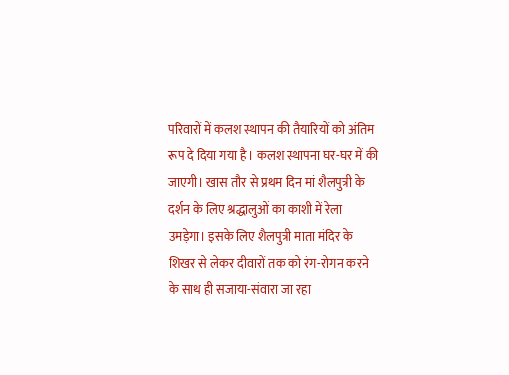परिवारों में कलश स्थापन की तैयारियों को अंतिम रूप दे दिया गया है। कलश स्थापना घर-घर में की जाएगी। खास तौर से प्रथम दिन मां शैलपुत्री के दर्शन के लिए श्रद्धालुओं का काशी में रेला उमड़ेगा। इसके लिए शैलपुत्री माता मंदिर के शिखर से लेकर दीवारों तक को रंग-रोगन करने के साथ ही सजाया-संवारा जा रहा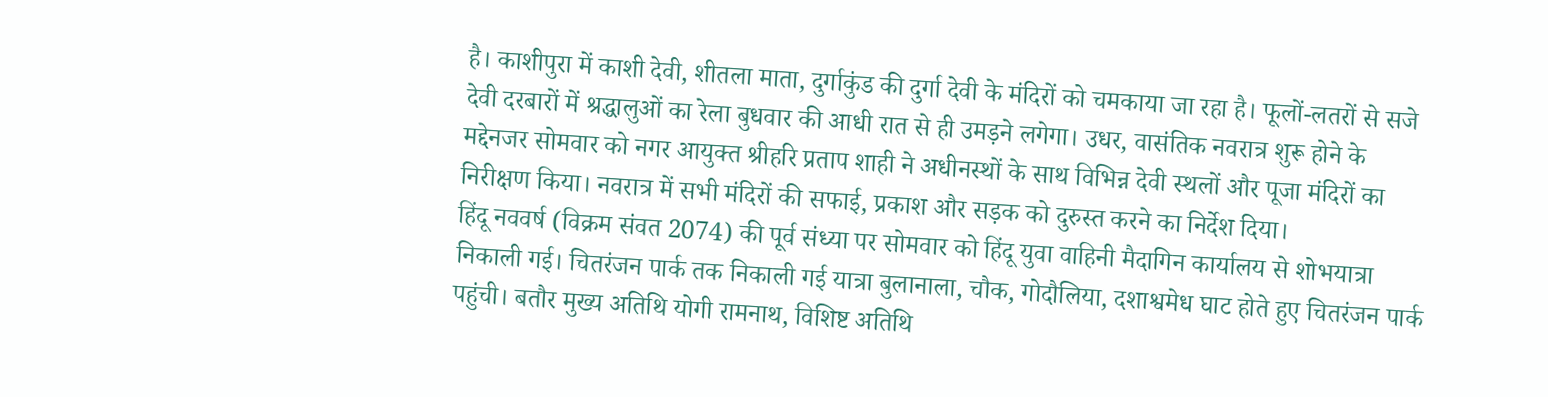है। काशीपुरा में काशी देवी, शीतला माता, दुर्गाकुंड की दुर्गा देवी के मंदिरों को चमकाया जा रहा है। फूलों-लतरों से सजे देवी दरबारों में श्रद्धालुओं का रेला बुधवार की आधी रात से ही उमड़ने लगेगा। उधर, वासंतिक नवरात्र शुरू होने के मद्देनजर सोमवार को नगर आयुक्त श्रीहरि प्रताप शाही ने अधीनस्थों के साथ विभिन्न देवी स्थलों और पूजा मंदिरों का निरीक्षण किया। नवरात्र में सभी मंदिरों की सफाई, प्रकाश और सड़क को दुरुस्त करने का निर्देश दिया।
हिंदू नववर्ष (विक्रम संवत 2074) की पूर्व संध्या पर सोमवार को हिंदू युवा वाहिनी मैदागिन कार्यालय से शोभयात्रा निकाली गई। चितरंजन पार्क तक निकाली गई यात्रा बुलानाला, चौक, गोदौलिया, दशाश्वमेध घाट होते हुए चितरंजन पार्क पहुंची। बतौर मुख्य अतिथि योगी रामनाथ, विशिष्ट अतिथि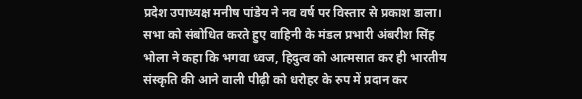प्रदेश उपाध्यक्ष मनीष पांडेय ने नव वर्ष पर विस्तार से प्रकाश डाला। सभा को संबोधित करते हुए वाहिनी के मंडल प्रभारी अंबरीश सिंह भोला ने कहा कि भगवा ध्वज, हिदुत्व को आत्मसात कर ही भारतीय संस्कृति की आने वाली पीढ़ी को धरोहर के रुप में प्रदान कर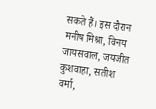सकते हैं। इस दौरान मनीष मिश्रा, विनय जायसवाल, जयजीत कुशवाहा, सतीश वर्मा,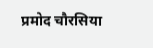प्रमोद चौरसिया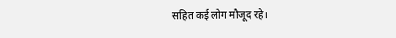सहित कई लोग मौजूद रहे।